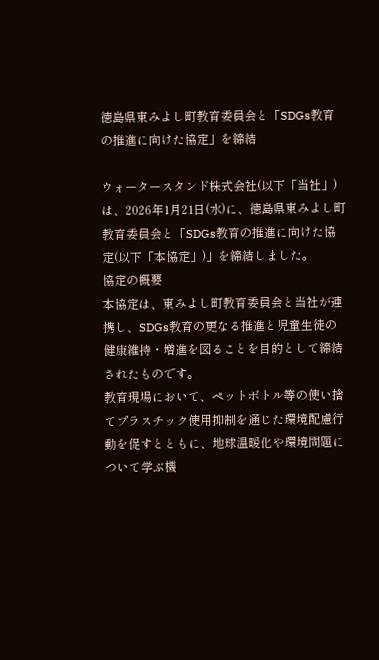徳島県東みよし町教育委員会と「SDGs教育の推進に向けた協定」を締結

ウォータースタンド株式会社(以下「当社」)は、2026年1月21日(水)に、徳島県東みよし町教育委員会と「SDGs教育の推進に向けた協定(以下「本協定」)」を締結しました。
協定の概要
本協定は、東みよし町教育委員会と当社が連携し、SDGs教育の更なる推進と児童生徒の健康維持・増進を図ることを目的として締結されたものです。
教育現場において、ペットボトル等の使い捨てプラスチック使用抑制を通じた環境配慮行動を促すとともに、地球温暖化や環境問題について学ぶ機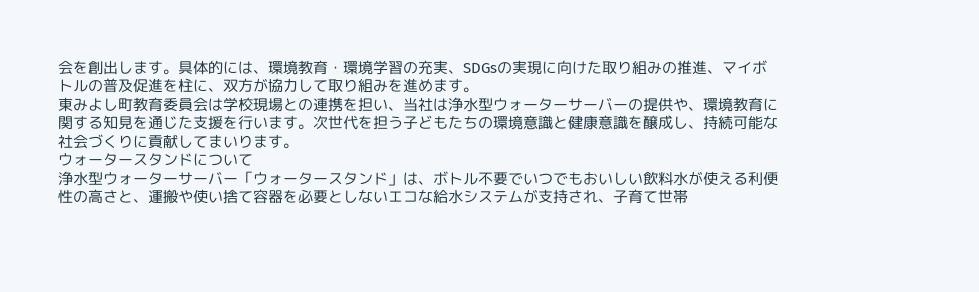会を創出します。具体的には、環境教育・環境学習の充実、SDGsの実現に向けた取り組みの推進、マイボトルの普及促進を柱に、双方が協力して取り組みを進めます。
東みよし町教育委員会は学校現場との連携を担い、当社は浄水型ウォーターサーバーの提供や、環境教育に関する知見を通じた支援を行います。次世代を担う子どもたちの環境意識と健康意識を醸成し、持続可能な社会づくりに貢献してまいります。
ウォータースタンドについて
浄水型ウォーターサーバー「ウォータースタンド」は、ボトル不要でいつでもおいしい飲料水が使える利便性の高さと、運搬や使い捨て容器を必要としないエコな給水システムが支持され、子育て世帯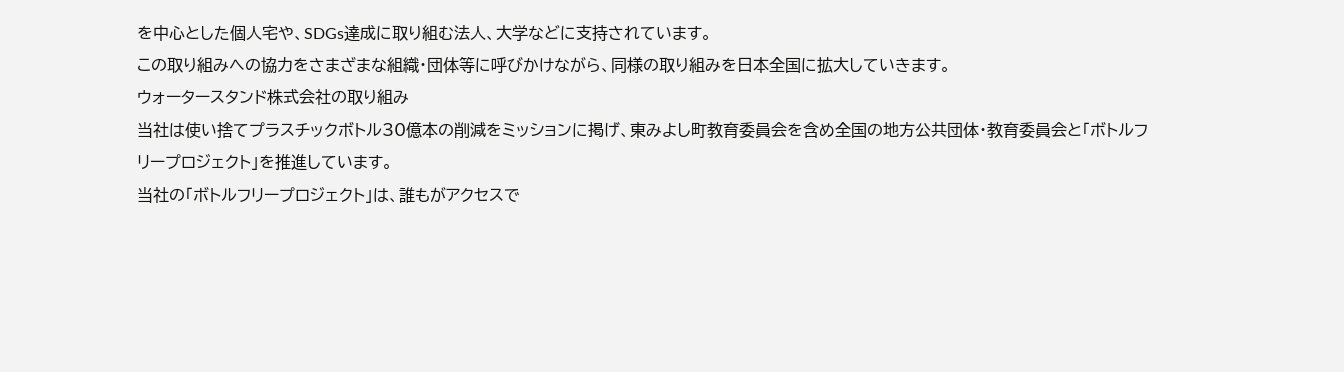を中心とした個人宅や、SDGs達成に取り組む法人、大学などに支持されています。
この取り組みへの協力をさまざまな組織・団体等に呼びかけながら、同様の取り組みを日本全国に拡大していきます。
ウォータースタンド株式会社の取り組み
当社は使い捨てプラスチックボトル30億本の削減をミッションに掲げ、東みよし町教育委員会を含め全国の地方公共団体・教育委員会と「ボトルフリープロジェクト」を推進しています。
当社の「ボトルフリープロジェクト」は、誰もがアクセスで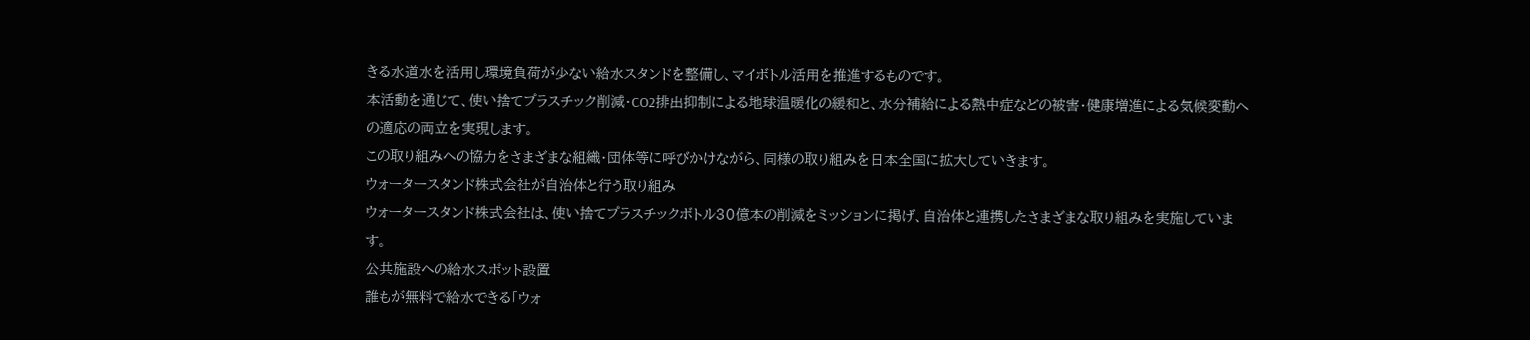きる水道水を活用し環境負荷が少ない給水スタンドを整備し、マイボトル活用を推進するものです。
本活動を通じて、使い捨てプラスチック削減・CO2排出抑制による地球温暖化の緩和と、水分補給による熱中症などの被害・健康増進による気候変動への適応の両立を実現します。
この取り組みへの協力をさまざまな組織・団体等に呼びかけながら、同様の取り組みを日本全国に拡大していきます。
ウォータースタンド株式会社が自治体と行う取り組み
ウォータースタンド株式会社は、使い捨てプラスチックボトル30億本の削減をミッションに掲げ、自治体と連携したさまざまな取り組みを実施しています。
公共施設への給水スポット設置
誰もが無料で給水できる「ウォ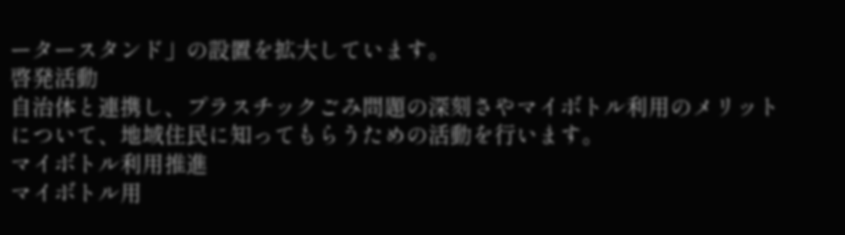ータースタンド」の設置を拡大しています。
啓発活動
自治体と連携し、プラスチックごみ問題の深刻さやマイボトル利用のメリットについて、地域住民に知ってもらうための活動を行います。
マイボトル利用推進
マイボトル用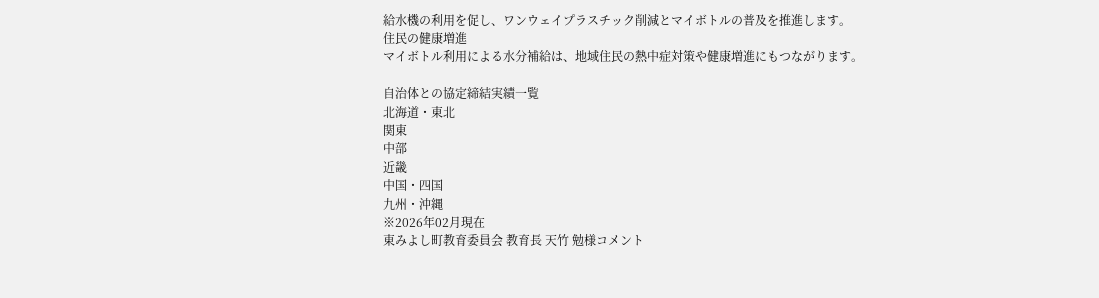給水機の利用を促し、ワンウェイプラスチック削減とマイボトルの普及を推進します。
住民の健康増進
マイボトル利用による水分補給は、地域住民の熱中症対策や健康増進にもつながります。

自治体との協定締結実績一覧
北海道・東北
関東
中部
近畿
中国・四国
九州・沖縄
※2026年02月現在
東みよし町教育委員会 教育長 天竹 勉様コメント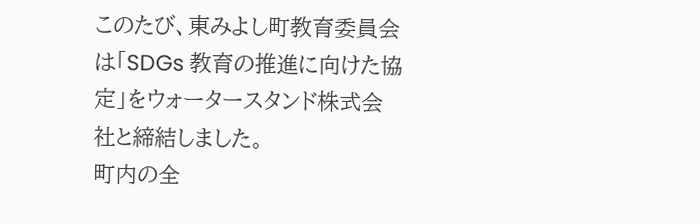このたび、東みよし町教育委員会は「SDGs 教育の推進に向けた協定」をウォータースタンド株式会社と締結しました。
町内の全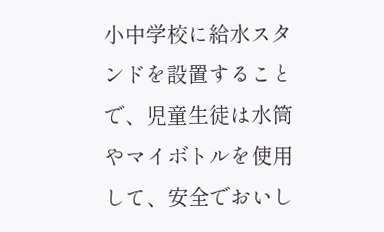小中学校に給水スタンドを設置することで、児童生徒は水筒やマイボトルを使用して、安全でおいし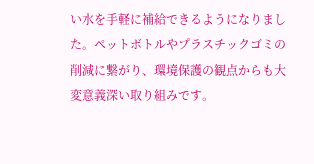い水を手軽に補給できるようになりました。ペットボトルやプラスチックゴミの削減に繋がり、環境保護の観点からも大変意義深い取り組みです。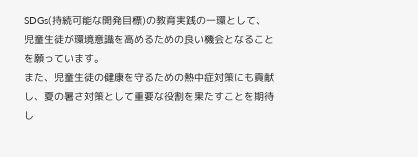SDGs(持続可能な開発目標)の教育実践の一環として、児童生徒が環境意識を高めるための良い機会となることを願っています。
また、児童生徒の健康を守るための熱中症対策にも貢献し、夏の暑さ対策として重要な役割を果たすことを期待し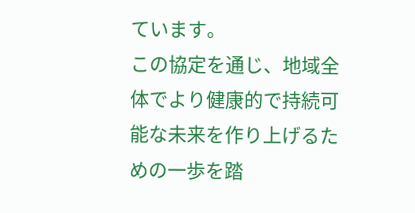ています。
この協定を通じ、地域全体でより健康的で持続可能な未来を作り上げるための一歩を踏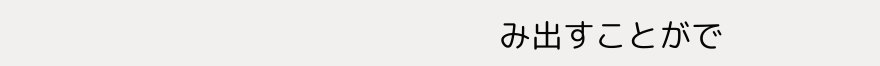み出すことがで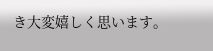き大変嬉しく思います。